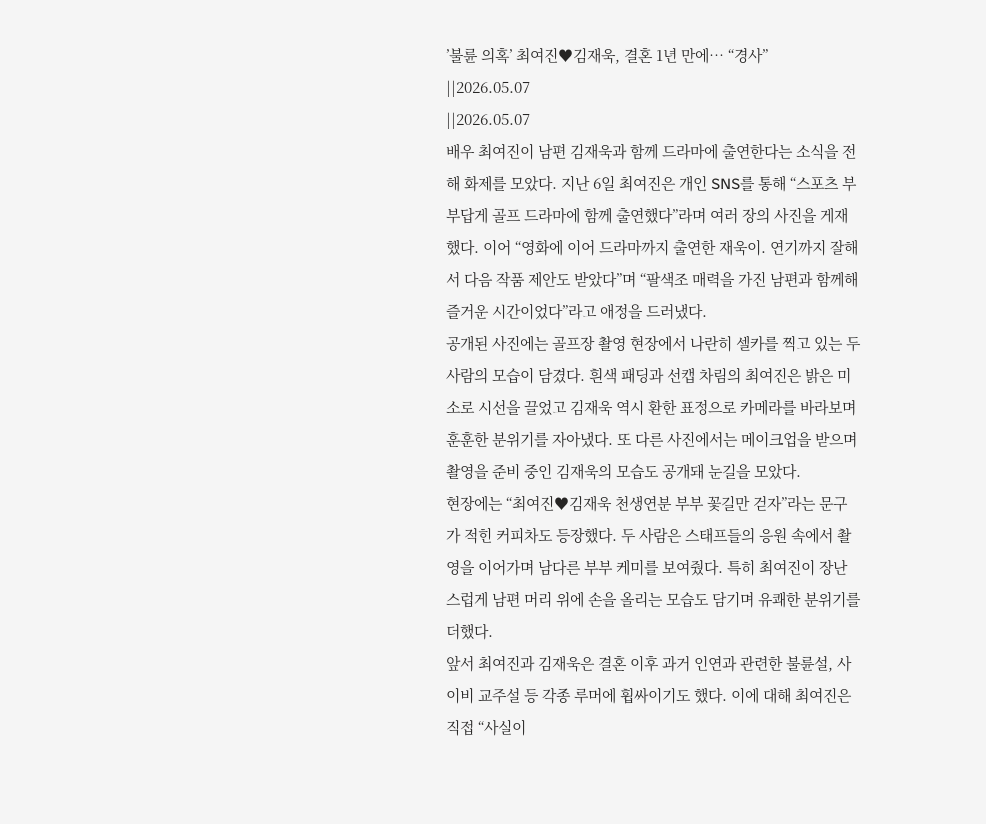’불륜 의혹’ 최여진♥김재욱, 결혼 1년 만에… “경사”
||2026.05.07
||2026.05.07
배우 최여진이 남편 김재욱과 함께 드라마에 출연한다는 소식을 전해 화제를 모았다. 지난 6일 최여진은 개인 SNS를 통해 “스포츠 부부답게 골프 드라마에 함께 출연했다”라며 여러 장의 사진을 게재했다. 이어 “영화에 이어 드라마까지 출연한 재욱이. 연기까지 잘해서 다음 작품 제안도 받았다”며 “팔색조 매력을 가진 남편과 함께해 즐거운 시간이었다”라고 애정을 드러냈다.
공개된 사진에는 골프장 촬영 현장에서 나란히 셀카를 찍고 있는 두 사람의 모습이 담겼다. 흰색 패딩과 선캡 차림의 최여진은 밝은 미소로 시선을 끌었고 김재욱 역시 환한 표정으로 카메라를 바라보며 훈훈한 분위기를 자아냈다. 또 다른 사진에서는 메이크업을 받으며 촬영을 준비 중인 김재욱의 모습도 공개돼 눈길을 모았다.
현장에는 “최여진♥김재욱 천생연분 부부 꽃길만 걷자”라는 문구가 적힌 커피차도 등장했다. 두 사람은 스태프들의 응원 속에서 촬영을 이어가며 남다른 부부 케미를 보여줬다. 특히 최여진이 장난스럽게 남편 머리 위에 손을 올리는 모습도 담기며 유쾌한 분위기를 더했다.
앞서 최여진과 김재욱은 결혼 이후 과거 인연과 관련한 불륜설, 사이비 교주설 등 각종 루머에 휩싸이기도 했다. 이에 대해 최여진은 직접 “사실이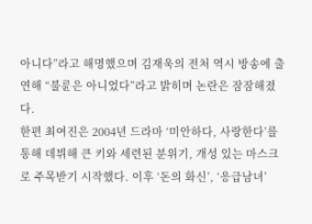아니다”라고 해명했으며 김재욱의 전처 역시 방송에 출연해 “불륜은 아니었다”라고 밝히며 논란은 잠잠해졌다.
한편 최여진은 2004년 드라마 ‘미안하다, 사랑한다’를 통해 데뷔해 큰 키와 세련된 분위기, 개성 있는 마스크로 주목받기 시작했다. 이후 ‘돈의 화신’, ‘응급남녀’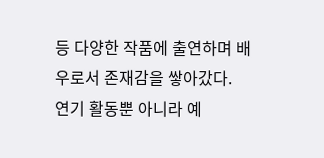등 다양한 작품에 출연하며 배우로서 존재감을 쌓아갔다.
연기 활동뿐 아니라 예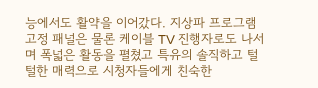능에서도 활약을 이어갔다. 지상파 프로그램 고정 패널은 물론 케이블 TV 진행자로도 나서며 폭넓은 활동을 펼쳤고 특유의 솔직하고 털털한 매력으로 시청자들에게 친숙한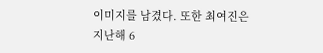이미지를 남겼다. 또한 최여진은 지난해 6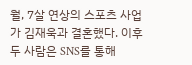월, 7살 연상의 스포츠 사업가 김재욱과 결혼했다. 이후 두 사람은 SNS를 통해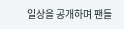일상을 공개하며 팬들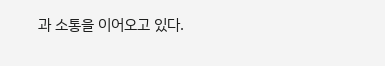과 소통을 이어오고 있다.